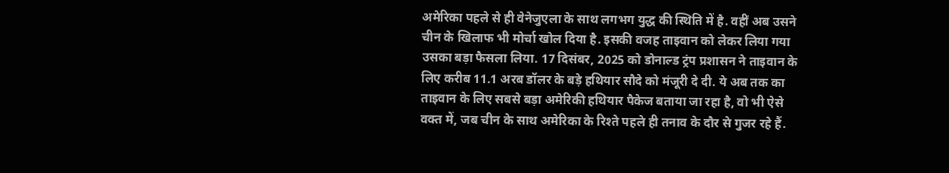अमेरिका पहले से ही वेनेजुएला के साथ लगभग युद्ध की स्थिति में है. वहीं अब उसने चीन के खिलाफ भी मोर्चा खोल दिया है. इसकी वजह ताइवान को लेकर लिया गया उसका बड़ा फैसला लिया. 17 दिसंबर, 2025 को डोनाल्ड ट्रंप प्रशासन ने ताइवान के लिए करीब 11.1 अरब डॉलर के बड़े हथियार सौदे को मंजूरी दे दी. ये अब तक का ताइवान के लिए सबसे बड़ा अमेरिकी हथियार पैकेज बताया जा रहा है, वो भी ऐसे वक्त में, जब चीन के साथ अमेरिका के रिश्ते पहले ही तनाव के दौर से गुजर रहे हैं.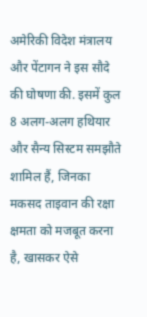अमेरिकी विदेश मंत्रालय और पेंटागन ने इस सौदे की घोषणा की. इसमें कुल 8 अलग-अलग हथियार और सैन्य सिस्टम समझौते शामिल हैं, जिनका मकसद ताइवान की रक्षा क्षमता को मजबूत करना है, खासकर ऐसे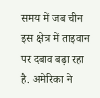समय में जब चीन इस क्षेत्र में ताइवान पर दबाव बढ़ा रहा है. अमेरिका ने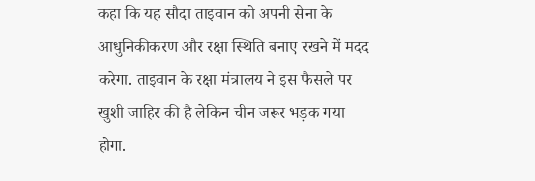कहा कि यह सौदा ताइवान को अपनी सेना के आधुनिकीकरण और रक्षा स्थिति बनाए रखने में मदद करेगा. ताइवान के रक्षा मंत्रालय ने इस फैसले पर खुशी जाहिर की है लेकिन चीन जरूर भड़क गया होगा.